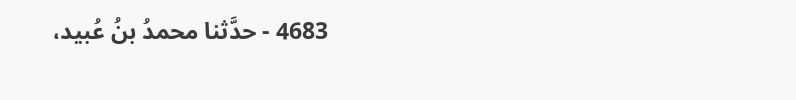4683 - حدَّثنا محمدُ بنُ عُبيد،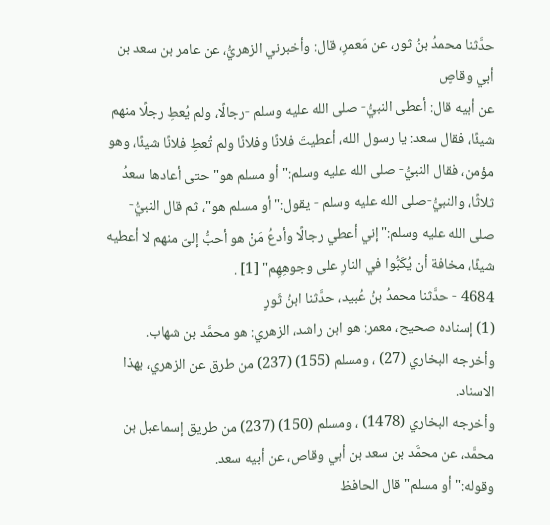حدَّثنا محمدُ بنُ ثور، عن مَعمرِ، قال: وأخبرني الزهريُّ، عن عامر بن سعد بن أبي وقاصٍ
عن أبيه قال: أعطى النبيُّ- صلى الله عليه وسلم -رجالًا، ولم يُعطِ رجلًا منهم شيئًا، فقال سعد: يا رسول الله، أعطيتَ فلانًا وفلانًا ولم تُعطِ فلانًا شيئًا، وهو مؤمن، فقال النبيُّ- صلى الله عليه وسلم:"أو مسلم هو"حتى أعادها سعدُ ثلاثًا، والنبيُّ-صلى الله عليه وسلم - يقول:"أو مسلم هو"، ثم قال النبيُّ- صلى الله عليه وسلم:"إني أعطي رجالًا وأدعُ مَنْ هو أحبُّ إلىّ منهم لا أعطيه شيئًا، مخافة أن يُكَبُّوا في النارِ على وجوهِهِم" [1] .
4684 - حدَّثنا محمدُ بنُ عُبيد، حدَّثنا ابنُ ثَورٍ
(1) إسناده صحيح، معمر: هو ابن راشد، الزهري: هو محمَّد بن شهاب.
وأخرجه البخاري (27) ، ومسلم (155) (237) من طرق عن الزهري، بهذا الاسناد.
وأخرجه البخاري (1478) ، ومسلم (150) (237) من طريق إسماعبل بن محمَّد، عن محمَّد بن سعد بن أبي وقاص، عن أبيه سعد.
وقوله:"أو مسلم"قال الحافظ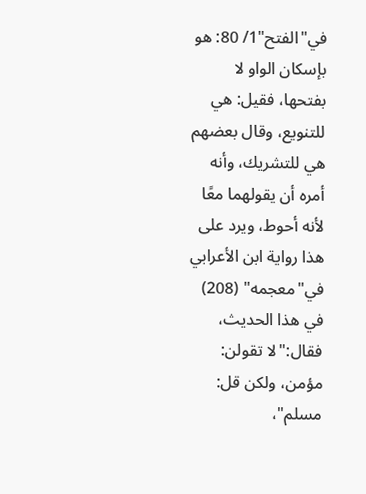في"الفتح"1/ 80: هو بإسكان الواو لا بفتحها، فقيل: هي للتنويع، وقال بعضهم هي للتشريك، وأنه أمره أن يقولهما معًا لأنه أحوط، ويرد على هذا رواية ابن الأعرابي في"معجمه" (208) في هذا الحديث، فقال:"لا تقولن: مؤمن، ولكن قل: مسلم"،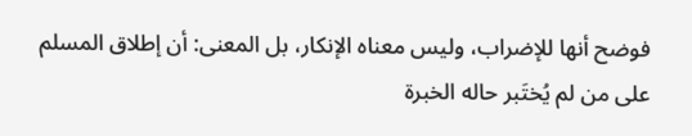فوضح أنها للإضراب، وليس معناه الإنكار، بل المعنى: أن إطلاق المسلم على من لم يُختَبر حاله الخبرة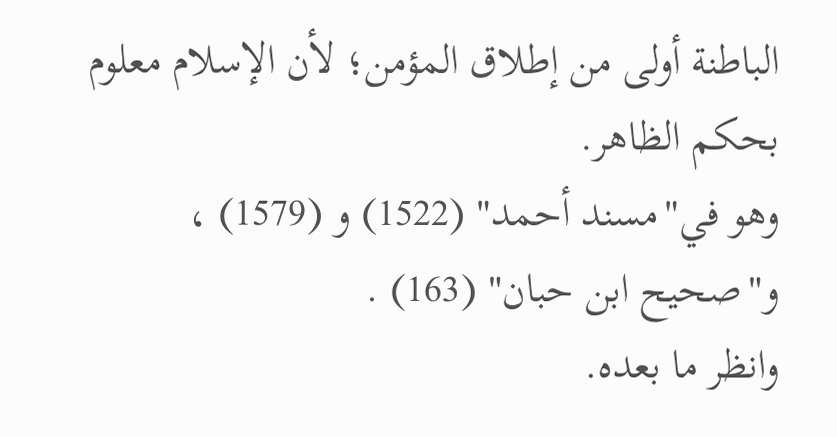الباطنة أولى من إطلاق المؤمن؛ لأن الإسلام معلوم بحكم الظاهر.
وهو في"مسند أحمد" (1522) و (1579) ، و"صحيح ابن حبان" (163) .
وانظر ما بعده.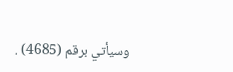وسيأتي برقم (4685) .